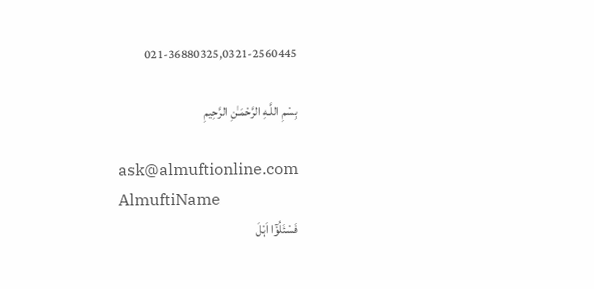021-36880325,0321-2560445

بِسْمِ اللَّـهِ الرَّحْمَـٰنِ الرَّحِيمِ

ask@almuftionline.com
AlmuftiName
فَسْئَلُوْٓا اَہْلَ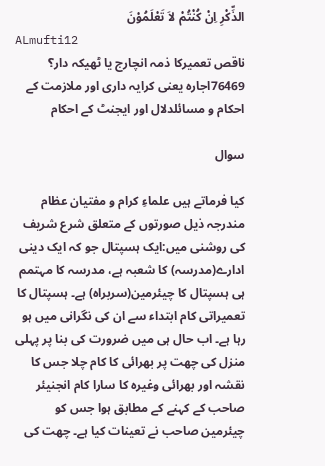الذِّکْرِ اِنْ کُنْتُمْ لاَ تَعْلَمُوْنَ
ALmufti12
ناقص تعمیرکا ذمہ انچارج یا ٹھیکہ دار؟
76469اجارہ یعنی کرایہ داری اور ملازمت کے احکام و مسائلدلال اور ایجنٹ کے احکام

سوال

کیا فرماتے ہیں علماءِ کرام و مفتیان عظام مندرجہ ذیل صورتوں کے متعلق شرع شریف کی روشنی میں:ایک ہسپتال جو کہ ایک دینی ادارے(مدرسہ) کا شعبہ ہے، مدرسہ کا مہتمم ہی ہسپتال کا چیئرمین(سربراہ) ہے۔ ہسپتال کا تعمیراتی کام ابتداء سے ان کی نگرانی میں ہو رہا ہے۔ اب حال ہی میں ضرورت کی بنا پر پہلی منزل کی چھت پر بھرائی کا کام چلا جس کا نقشہ اور بھرائی وغیرہ کا سارا کام انجنیئر صاحب کے کہنے کے مطابق ہوا جس کو چیئرمین صاحب نے تعینات کیا ہے۔ چھت کی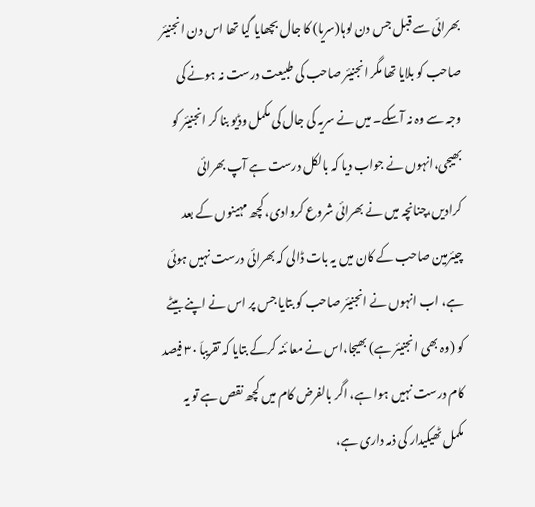بھرائی سے قبل جس دن لوہا(سریا) کا جال بچھایا گیا تھا اس دن انجنیئر صاحب کو بلایا تھا مگر انجنیئر صاحب کی طبیعت درست نہ ہونے کی وجہ سے وہ نہ آسکے۔ میں نے سریہ کی جال کی مکمل وڈیو بنا کر انجنیئر کو بھیجی،انہوں نے جواب دیا کہ بالکل درست ہے آپ بھرائی کرادیں،چنانچہ میں نے بھرائی شروع کروادی، کچھ مہینوں کے بعد چیئرمین صاحب کے کان میں یہ بات ڈالی کہ بھرائی درست نہیں ہوئی ہے، اب انہوں نے انجنیئر صاحب کو بتایا جس پر اس نے اپنے بیٹے کو (وہ بھی انجنیئر ہے) بھیجا،اس نے معا ئنہ کرکے بتایا کہ تقریباَ ۳۰ فیصد کام درست نہیں ہوا ہے، اگر بالفرض کام میں کچھ نقص ہے تو یہ مکمل ٹھیکیدار کی ذمہ داری ہے،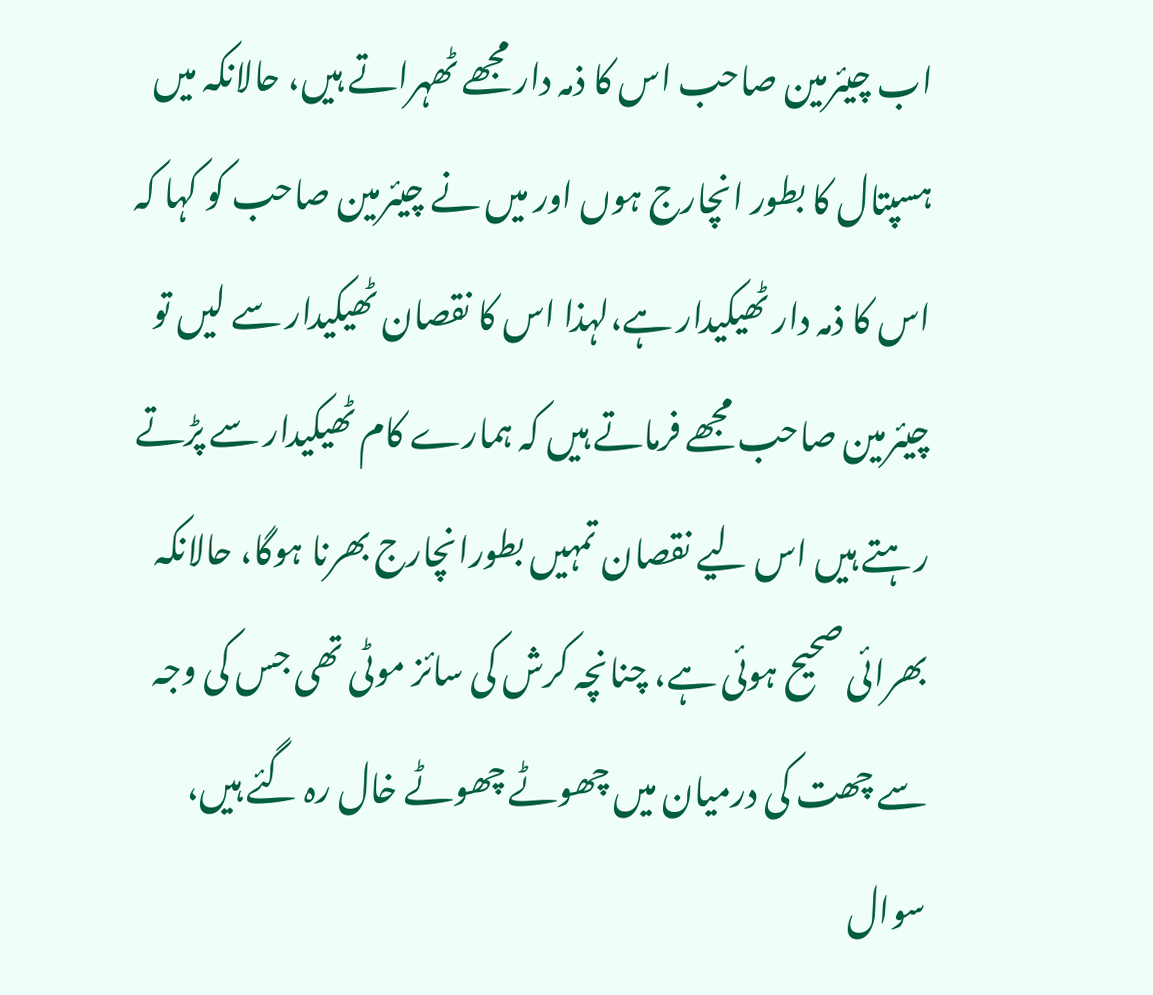اب چیئرمین صاحب اس کا ذمہ دار مجھے ٹھہراتے ہیں، حالانکہ میں ہسپتال کا بطور انچارج ہوں اور میں نے چیئرمین صاحب کو کہا کہ اس کا ذمہ دار ٹھیکیدار ہے،لہذا اس کا نقصان ٹھیکیدار سے لیں تو چیئرمین صاحب مجھے فرماتے ہیں کہ ہمارے کام ٹھیکیدار سے پڑتے رہتے ہیں اس لیے نقصان تمہیں بطورانچارج بھرنا ہوگا، حالانکہ بھرائی صحیح ہوئی ہے، چنانچہ کرش کی سائز موٹی تھی جس کی وجہ سے چھت کی درمیان میں چھوٹے چھوٹے خال رہ گئے ہیں، سوال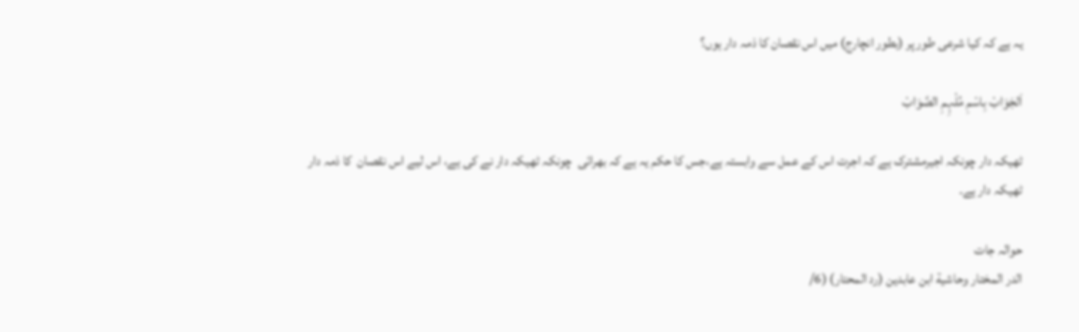یہ ہے کہ کیا شرعی طور پر (بطور انچارج) میں اس نقصان کا ذمہ دار ہوں؟

اَلجَوَابْ بِاسْمِ مُلْہِمِ الصَّوَابْ

ٹھیکہ دار چونکہ اجیرمشترک ہے کہ اجرت اس کے عمل سے وابستہ ہے،جس کا حکم یہ ہے کہ بھرائی  چونکہ ٹھیکہ دار نے کی ہے، اس لیے اس نقصان  کا ذمہ دار ٹھیکہ دار ہے۔

حوالہ جات
الدر المختار وحاشية ابن عابدين (رد المحتار) (6/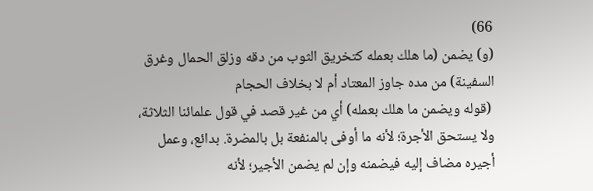66)
(و) يضمن (ما هلك بعمله كتخريق الثوب من دقه وزلق الحمال وغرق السفينة) من مده جاوز المعتاد أم لا بخلاف الحجام
 (قوله ويضمن ما هلك بعمله) أي من غير قصد في قول علمائنا الثلاثة، ولا يستحق الأجرة؛ لأنه ما أوفى بالمنفعة بل بالمضرة. بدائع، وعمل أجيره مضاف إليه فيضمنه وإن لم يضمن الأجير؛ لأنه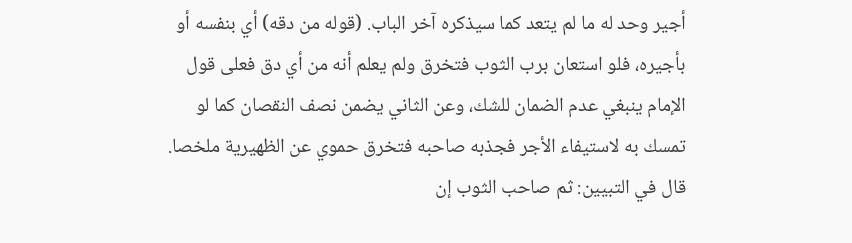أجير وحد له ما لم يتعد كما سيذكره آخر الباب. (قوله من دقه) أي بنفسه أو بأجيره، فلو استعان برب الثوب فتخرق ولم يعلم أنه من أي دق فعلى قول الإمام ينبغي عدم الضمان للشك، وعن الثاني يضمن نصف النقصان كما لو تمسك به لاستيفاء الأجر فجذبه صاحبه فتخرق حموي عن الظهيرية ملخصا.
قال في التبيين: ثم صاحب الثوب إن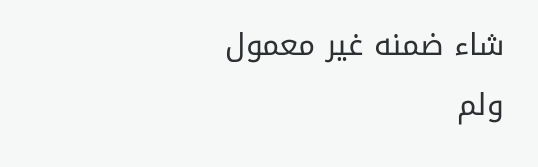شاء ضمنه غير معمول ولم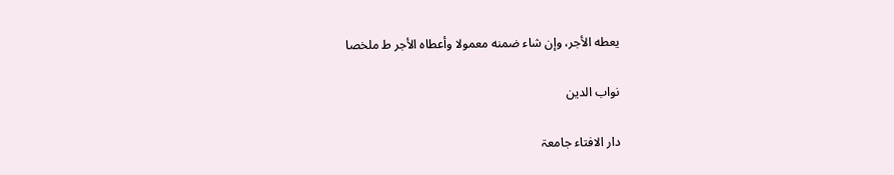يعطه الأجر، وإن شاء ضمنه معمولا وأعطاه الأجر ط ملخصا

نواب الدین

دار الافتاء جامعۃ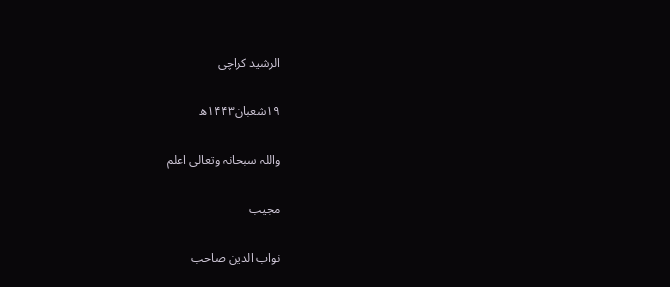الرشید کراچی

۱۹شعبان۱۴۴۳ھ

واللہ سبحانہ وتعالی اعلم

مجیب

نواب الدین صاحب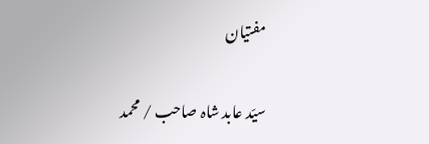مفتیان

سیّد عابد شاہ صاحب / محمد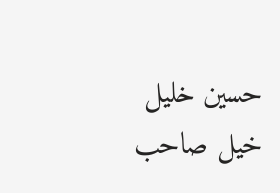حسین خلیل خیل صاحب